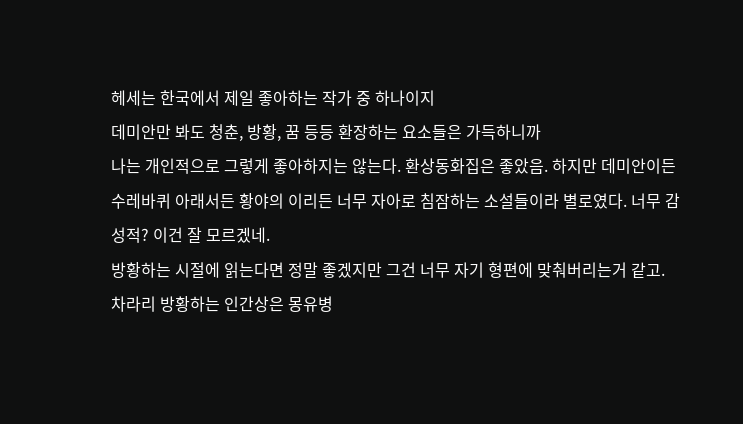헤세는 한국에서 제일 좋아하는 작가 중 하나이지
데미안만 봐도 청춘, 방황, 꿈 등등 환장하는 요소들은 가득하니까
나는 개인적으로 그렇게 좋아하지는 않는다. 환상동화집은 좋았음. 하지만 데미안이든 수레바퀴 아래서든 황야의 이리든 너무 자아로 침잠하는 소설들이라 별로였다. 너무 감성적? 이건 잘 모르겠네.
방황하는 시절에 읽는다면 정말 좋겠지만 그건 너무 자기 형편에 맞춰버리는거 같고.
차라리 방황하는 인간상은 몽유병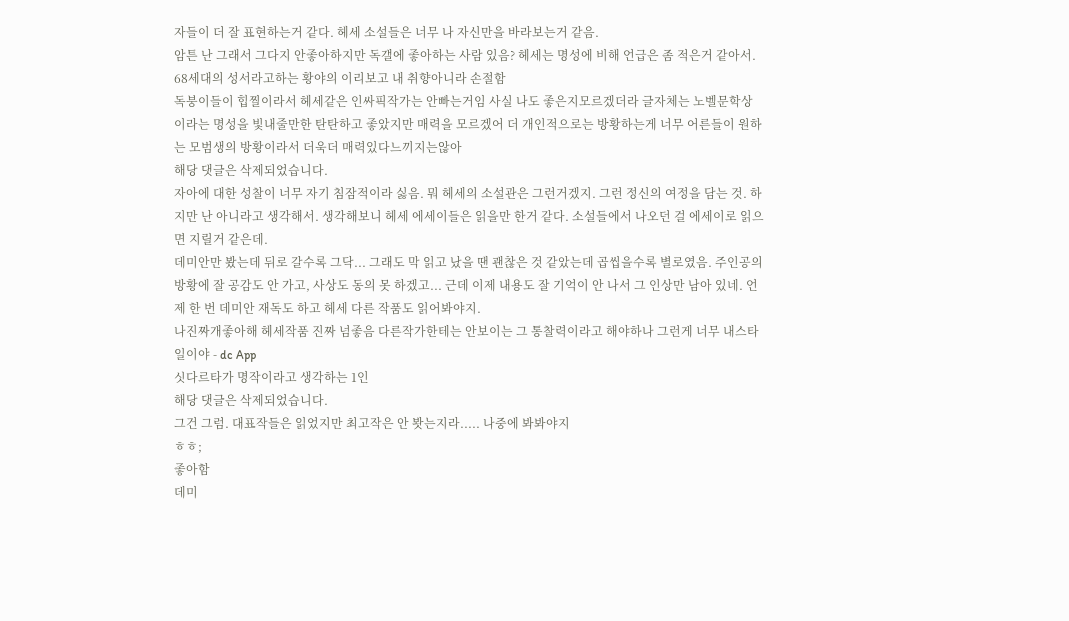자들이 더 잘 표현하는거 같다. 헤세 소설들은 너무 나 자신만을 바라보는거 같음.
암튼 난 그래서 그다지 안좋아하지만 독갤에 좋아하는 사람 있음? 헤세는 명성에 비해 언급은 좀 적은거 같아서.
68세대의 성서라고하는 황야의 이리보고 내 취향아니라 손절함
독붕이들이 힙찔이라서 헤세같은 인싸픽작가는 안빠는거임 사실 나도 좋은지모르겠더라 글자체는 노벨문학상이라는 명성을 빛내줄만한 탄탄하고 좋았지만 매력을 모르겠어 더 개인적으로는 방황하는게 너무 어른들이 원하는 모범생의 방황이라서 더욱더 매력있다느끼지는않아
해당 댓글은 삭제되었습니다.
자아에 대한 성찰이 너무 자기 침잠적이라 싫음. 뭐 헤세의 소설관은 그런거겠지. 그런 정신의 여정을 담는 것. 하지만 난 아니라고 생각해서. 생각해보니 헤세 에세이들은 읽을만 한거 같다. 소설들에서 나오던 걸 에세이로 읽으면 지릴거 같은데.
데미안만 봤는데 뒤로 갈수록 그닥... 그래도 막 읽고 났을 땐 괜찮은 것 같았는데 곱씹을수록 별로였음. 주인공의 방황에 잘 공감도 안 가고, 사상도 동의 못 하겠고... 근데 이제 내용도 잘 기억이 안 나서 그 인상만 남아 있네. 언제 한 번 데미안 재독도 하고 헤세 다른 작품도 읽어봐야지.
나진짜개좋아해 헤세작품 진짜 넘좋음 다른작가한테는 안보이는 그 통찰력이라고 해야하나 그런게 너무 내스타일이야 - dc App
싯다르타가 명작이라고 생각하는 1인
해당 댓글은 삭제되었습니다.
그건 그럼. 대표작들은 읽었지만 최고작은 안 봣는지라..... 나중에 봐봐야지
ㅎㅎ;
좋아함
데미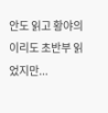안도 읽고 황야의 이리도 초반부 읽었지만...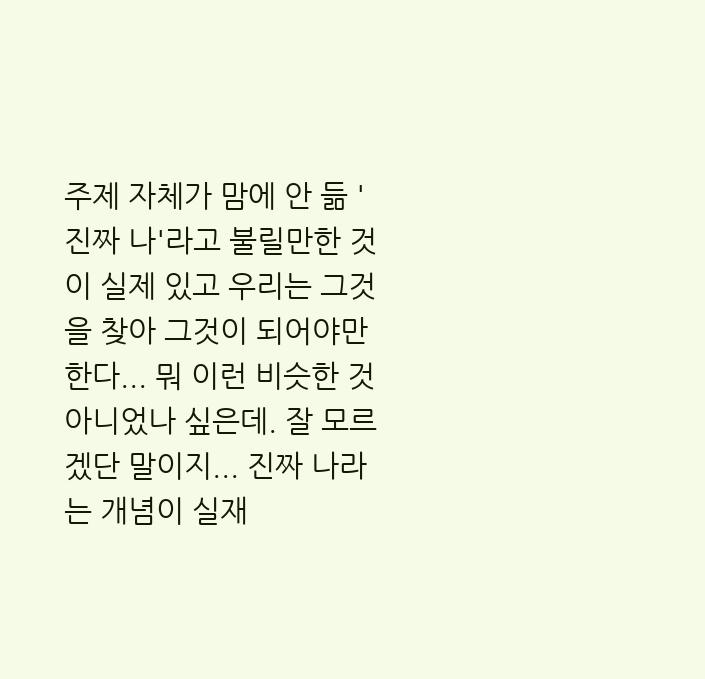주제 자체가 맘에 안 듦 '진짜 나'라고 불릴만한 것이 실제 있고 우리는 그것을 찾아 그것이 되어야만한다... 뭐 이런 비슷한 것 아니었나 싶은데. 잘 모르겠단 말이지... 진짜 나라는 개념이 실재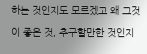하는 것인지도 모르겠고 왜 그것이 좋은 것, 추구할만한 것인지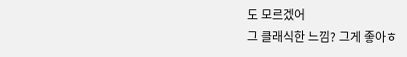도 모르겠어
그 클래식한 느낌? 그게 좋아ㅎ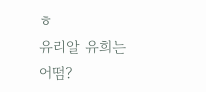ㅎ
유리알 유희는 어떰?